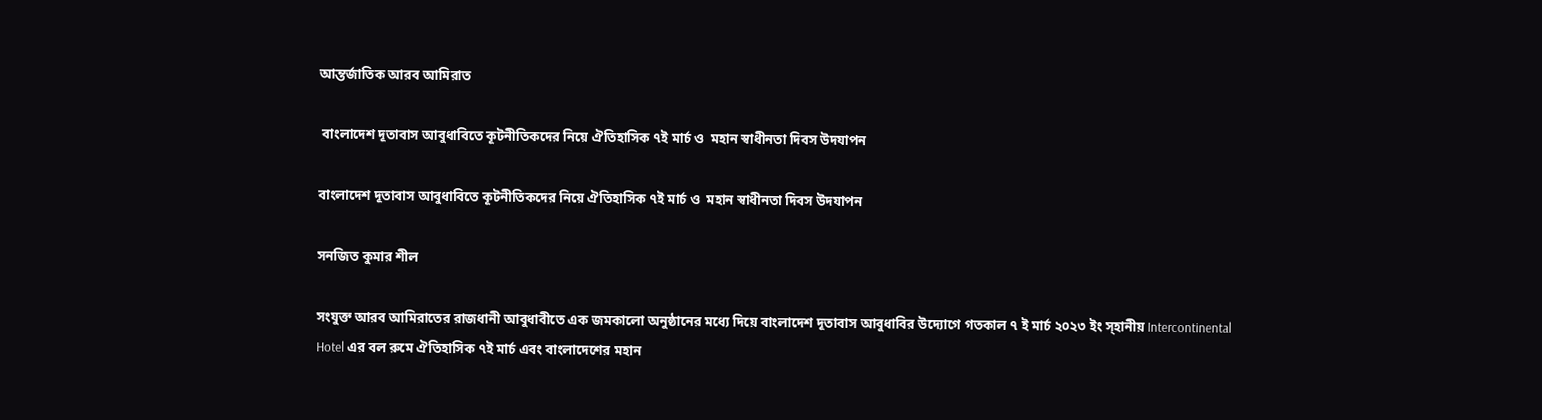আন্তর্জাতিক আরব আমিরাত

 বাংলাদেশ দূতাবাস আবুধাবিতে কূটনীতিকদের নিয়ে ঐতিহাসিক ৭ই মার্চ ও  মহান স্বাধীনতা দিবস উদযাপন

বাংলাদেশ দূতাবাস আবুধাবিতে কূটনীতিকদের নিয়ে ঐতিহাসিক ৭ই মার্চ ও  মহান স্বাধীনতা দিবস উদযাপন

সনজিত কুমার শীল

সংযুক্ত আরব আমিরাতের রাজধানী আবুধাবীতে এক জমকালো অনুষ্ঠানের মধ্যে দিয়ে বাংলাদেশ দূতাবাস আবুধাবির উদ্যোগে গতকাল ৭ ই মার্চ ২০২৩ ইং স্হানীয় Intercontinental Hotel এর বল রুমে ঐতিহাসিক ৭ই মার্চ এবং বাংলাদেশের মহান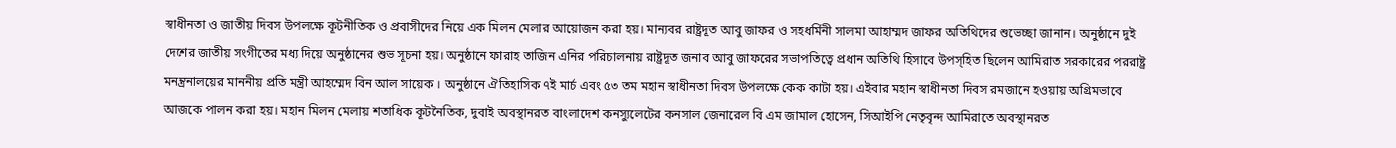স্বাধীনতা ও জাতীয় দিবস উপলক্ষে কূটনীতিক ও প্রবাসীদের নিয়ে এক মিলন মেলার আয়োজন করা হয়। মান্যবর রাষ্ট্রদূত আবু জাফর ও সহধর্মিনী সালমা আহাম্মদ জাফর অতিথিদের শুভেচ্ছা জানান। অনুষ্ঠানে দুই দেশের জাতীয় সংগীতের মধ্য দিয়ে অনুষ্ঠানের শুভ সূচনা হয়। অনুষ্ঠানে ফারাহ তাজিন এনির পরিচালনায় রাষ্ট্রদূত জনাব আবু জাফরের সভাপতিত্বে প্রধান অতিথি হিসাবে উপস্হিত ছিলেন আমিরাত সরকারের পররাষ্ট্র মনন্ত্রনালয়ের মাননীয় প্রতি মন্ত্রী আহম্মেদ বিন আল সায়েক । অনুষ্ঠানে ঐতিহাসিক ৭ই মার্চ এবং ৫৩ তম মহান স্বাধীনতা দিবস উপলক্ষে কেক কাটা হয়। এইবার মহান স্বাধীনতা দিবস রমজানে হওয়ায় অগ্রিমভাবে আজকে পালন করা হয়। মহান মিলন মেলায় শতাধিক কূটনৈতিক, দুবাই অবস্থানরত বাংলাদেশ কনস্যুলেটের কনসাল জেনারেল বি এম জামাল হোসেন, সিআইপি নেতৃবৃন্দ আমিরাতে অবস্থানরত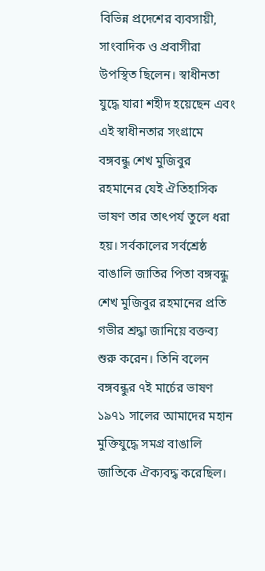বিভিন্ন প্রদেশের ব্যবসায়ী, সাংবাদিক ও প্রবাসীরা উপস্থিত ছিলেন। স্বাধীনতা যুদ্ধে যারা শহীদ হয়েছেন এবং এই স্বাধীনতার সংগ্রামে বঙ্গবন্ধু শেখ মুজিবুর রহমানের যেই ঐতিহাসিক ভাষণ তার তাৎপর্য তুলে ধরা হয়। সর্বকালের সর্বশ্রেষ্ঠ বাঙালি জাতির পিতা বঙ্গবন্ধু শেখ মুজিবুর রহমানের প্রতি গভীর শ্রদ্ধা জানিয়ে বক্তব্য শুরু করেন। তিনি বলেন বঙ্গবন্ধুর ৭ই মার্চের ভাষণ ১৯৭১ সালের আমাদের মহান মুক্তিযুদ্ধে সমগ্র বাঙালি জাতিকে ঐক্যবদ্ধ করেছিল।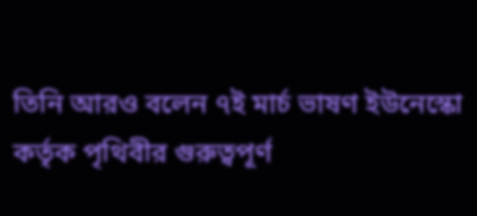তিনি আরও বলেন ৭ই মার্চ ভাষণ ইউনেস্কো কর্তৃক পৃথিবীর গুরুত্বপূর্ণ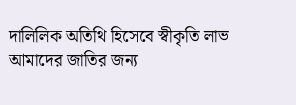দালিলিক অতিথি হিসেবে স্বীকৃতি লাভ আমাদের জাতির জন্য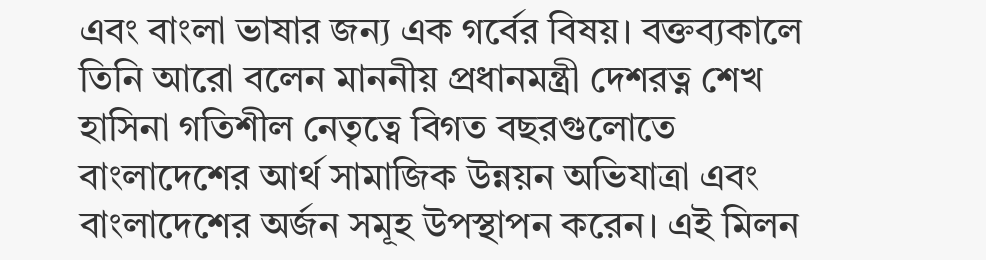এবং বাংলা ভাষার জন্য এক গর্বের বিষয়। বক্তব্যকালে তিনি আরো বলেন মাননীয় প্রধানমন্ত্রী দেশরত্ন শেখ হাসিনা গতিশীল নেতৃত্বে বিগত বছরগুলোতে বাংলাদেশের আর্থ সামাজিক উন্নয়ন অভিযাত্রা এবং বাংলাদেশের অর্জন সমূহ উপস্থাপন করেন। এই মিলন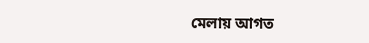মেলায় আগত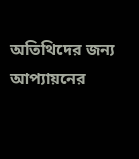অতিথিদের জন্য আপ্যায়নের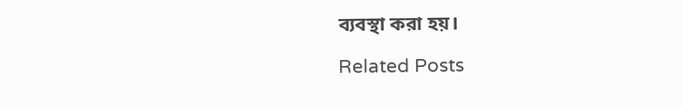ব্যবস্থা করা হয়।

Related Posts